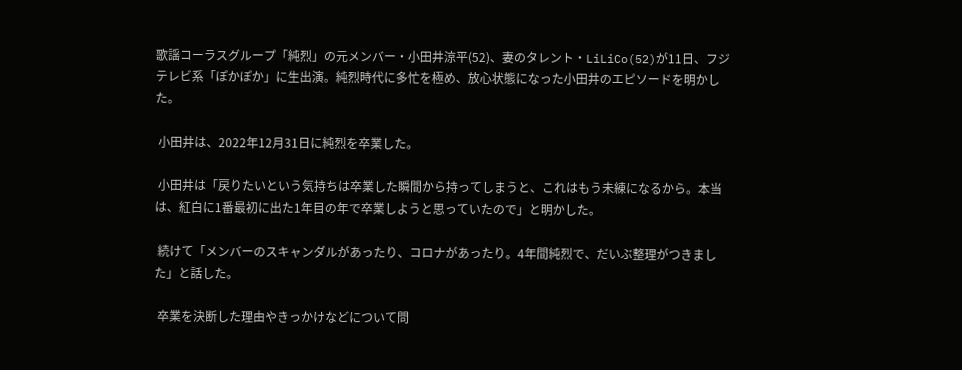歌謡コーラスグループ「純烈」の元メンバー・小田井涼平(52)、妻のタレント・LiLiCo(52)が11日、フジテレビ系「ぽかぽか」に生出演。純烈時代に多忙を極め、放心状態になった小田井のエピソードを明かした。

 小田井は、2022年12月31日に純烈を卒業した。

 小田井は「戻りたいという気持ちは卒業した瞬間から持ってしまうと、これはもう未練になるから。本当は、紅白に1番最初に出た1年目の年で卒業しようと思っていたので」と明かした。

 続けて「メンバーのスキャンダルがあったり、コロナがあったり。4年間純烈で、だいぶ整理がつきました」と話した。

 卒業を決断した理由やきっかけなどについて問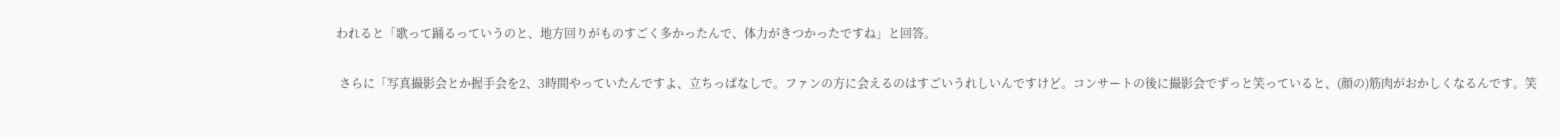われると「歌って踊るっていうのと、地方回りがものすごく多かったんで、体力がきつかったですね」と回答。

 さらに「写真撮影会とか握手会を2、3時間やっていたんですよ、立ちっぱなしで。ファンの方に会えるのはすごいうれしいんですけど。コンサートの後に撮影会でずっと笑っていると、(顔の)筋肉がおかしくなるんです。笑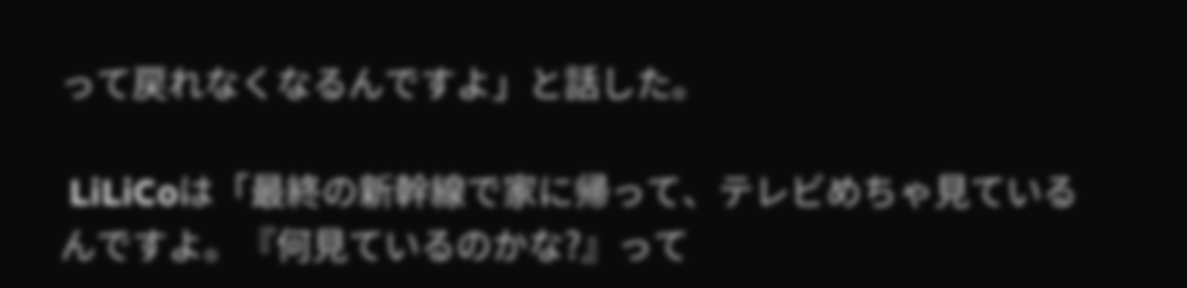って戻れなくなるんですよ」と話した。

 LiLiCoは「最終の新幹線で家に帰って、テレビめちゃ見ているんですよ。『何見ているのかな?』って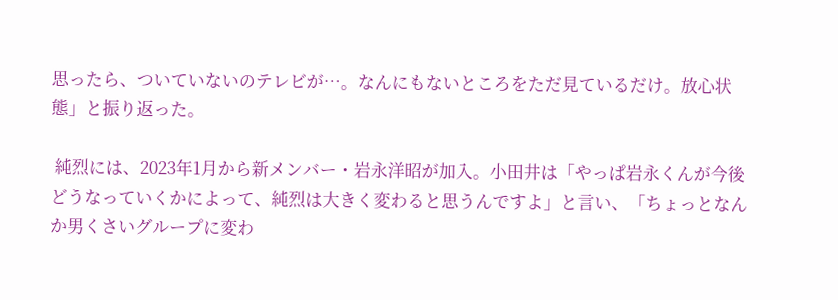思ったら、ついていないのテレビが…。なんにもないところをただ見ているだけ。放心状態」と振り返った。

 純烈には、2023年1月から新メンバー・岩永洋昭が加入。小田井は「やっぱ岩永くんが今後どうなっていくかによって、純烈は大きく変わると思うんですよ」と言い、「ちょっとなんか男くさいグループに変わ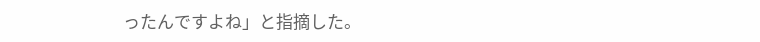ったんですよね」と指摘した。